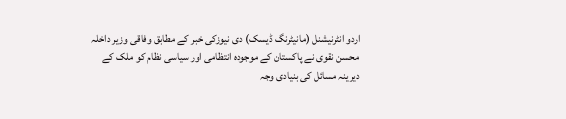اردو انٹرنیشنل (مانیٹرنگ ڈیسک) دی نیوزکی خبر کے مطابق وفاقی وزیر داخلہ محسن نقوی نے پاکستان کے موجودہ انتظامی اور سیاسی نظام کو ملک کے دیرینہ مسائل کی بنیادی وجہ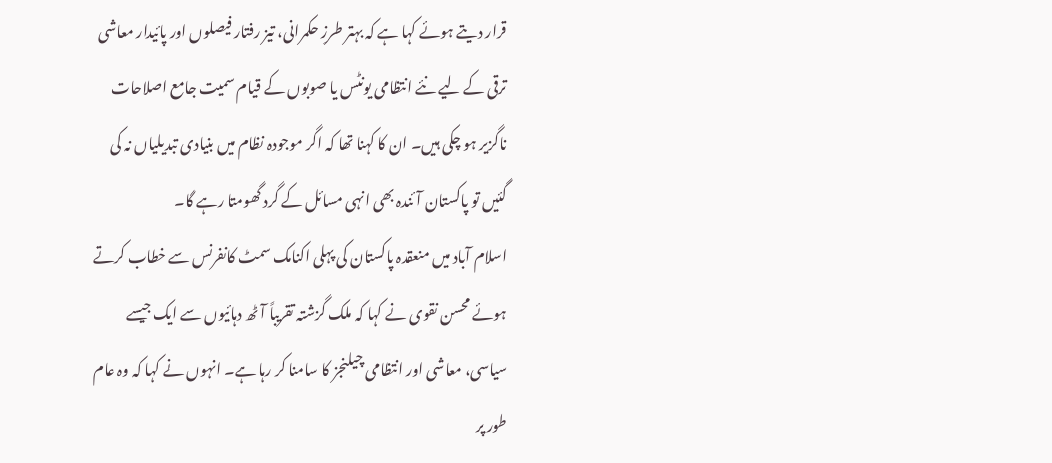قرار دیتے ہوئے کہا ہے کہ بہتر طرزِ حکمرانی، تیز رفتار فیصلوں اور پائیدار معاشی ترقی کے لیے نئے انتظامی یونٹس یا صوبوں کے قیام سمیت جامع اصلاحات ناگزیر ہو چکی ہیں۔ ان کا کہنا تھا کہ اگر موجودہ نظام میں بنیادی تبدیلیاں نہ کی گئیں تو پاکستان آئندہ بھی انہی مسائل کے گرد گھومتا رہے گا۔
اسلام آباد میں منعقدہ پاکستان کی پہلی اکنامک سمٹ کانفرنس سے خطاب کرتے ہوئے محسن نقوی نے کہا کہ ملک گزشتہ تقریباً آٹھ دہائیوں سے ایک جیسے سیاسی، معاشی اور انتظامی چیلنجز کا سامنا کر رہا ہے۔ انہوں نے کہا کہ وہ عام طور پر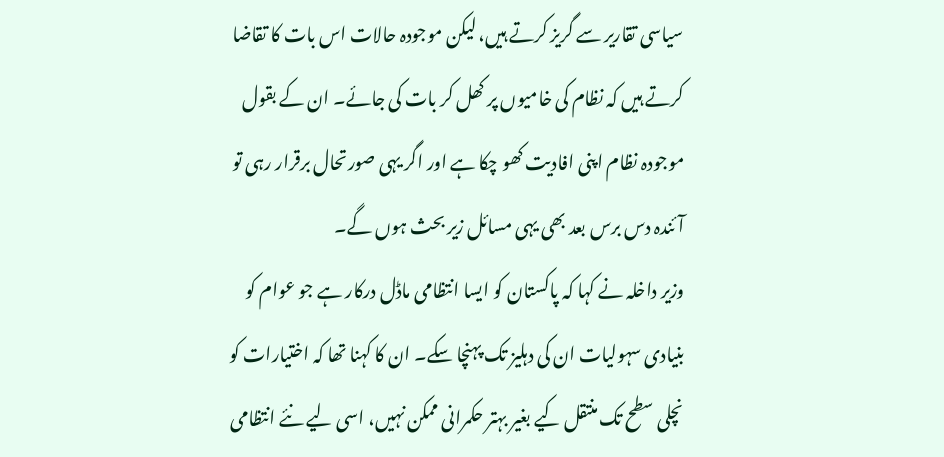سیاسی تقاریر سے گریز کرتے ہیں، لیکن موجودہ حالات اس بات کا تقاضا کرتے ہیں کہ نظام کی خامیوں پر کھل کر بات کی جائے۔ ان کے بقول موجودہ نظام اپنی افادیت کھو چکا ہے اور اگر یہی صورتحال برقرار رہی تو آئندہ دس برس بعد بھی یہی مسائل زیر بحث ہوں گے۔
وزیر داخلہ نے کہا کہ پاکستان کو ایسا انتظامی ماڈل درکار ہے جو عوام کو بنیادی سہولیات ان کی دہلیز تک پہنچا سکے۔ ان کا کہنا تھا کہ اختیارات کو نچلی سطح تک منتقل کیے بغیر بہتر حکمرانی ممکن نہیں، اسی لیے نئے انتظامی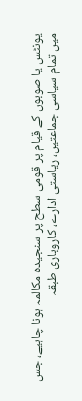یونٹس یا صوبوں کے قیام پر قومی سطح پر سنجیدہ مکالمہ ہونا چاہیے، جس میں تمام سیاسی جماعتیں، ریاستی ادارے، کاروباری طبقہ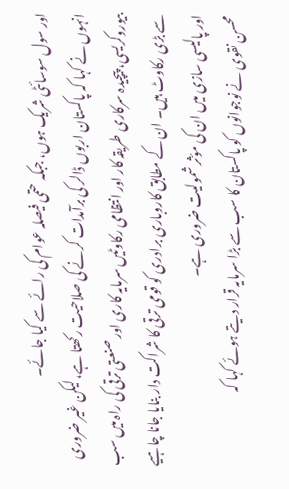اور سول سوسائٹی شریک ہوں، جبکہ حتمی فیصلہ عوام کی رائے سے کیا جائے۔
انہوں نے کہا کہ پاکستان اربوں ڈالر کی برآمدات کرنے کی صلاحیت رکھتا ہے، لیکن غیر ضروری بیوروکریسی، پیچیدہ سرکاری طریقہ کار اور انتظامی رکاوٹیں سرمایہ کاری اور صنعتی ترقی کی راہ میں سب سے بڑی رکاوٹ ہیں۔ ان کے مطابق کاروباری برادری کو قومی ترقی کا شراکت دار بنایا جانا چاہیے اور پالیسی سازی میں ان کی مؤثر شمولیت ضروری ہے۔
محسن نقوی نے نوجوانوں کو پاکستان کا سب سے بڑا سرمایہ قرار دیتے ہوئے کہا کہ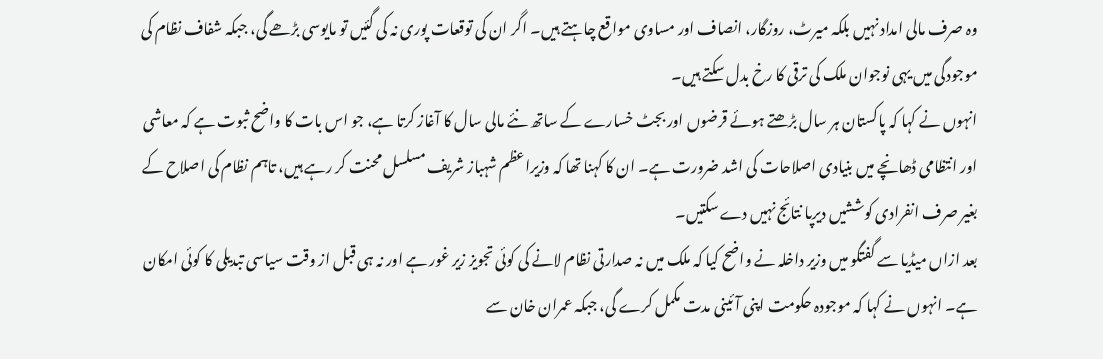وہ صرف مالی امداد نہیں بلکہ میرٹ، روزگار، انصاف اور مساوی مواقع چاہتے ہیں۔ اگر ان کی توقعات پوری نہ کی گئیں تو مایوسی بڑھے گی، جبکہ شفاف نظام کی موجودگی میں یہی نوجوان ملک کی ترقی کا رخ بدل سکتے ہیں۔
انہوں نے کہا کہ پاکستان ہر سال بڑھتے ہوئے قرضوں اور بجٹ خسارے کے ساتھ نئے مالی سال کا آغاز کرتا ہے، جو اس بات کا واضح ثبوت ہے کہ معاشی اور انتظامی ڈھانچے میں بنیادی اصلاحات کی اشد ضرورت ہے۔ ان کا کہنا تھا کہ وزیراعظم شہباز شریف مسلسل محنت کر رہے ہیں، تاہم نظام کی اصلاح کے بغیر صرف انفرادی کوششیں دیرپا نتائج نہیں دے سکتیں۔
بعد ازاں میڈیا سے گفتگو میں وزیر داخلہ نے واضح کیا کہ ملک میں نہ صدارتی نظام لانے کی کوئی تجویز زیر غور ہے اور نہ ہی قبل از وقت سیاسی تبدیلی کا کوئی امکان ہے۔ انہوں نے کہا کہ موجودہ حکومت اپنی آئینی مدت مکمل کرے گی، جبکہ عمران خان سے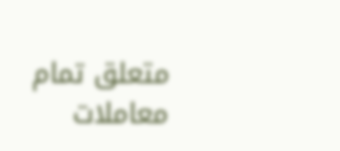متعلق تمام معاملات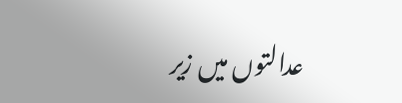عدالتوں میں زیر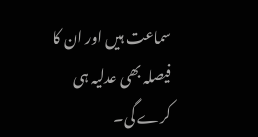سماعت ہیں اور ان کا فیصلہ بھی عدلیہ ہی کرے گی۔